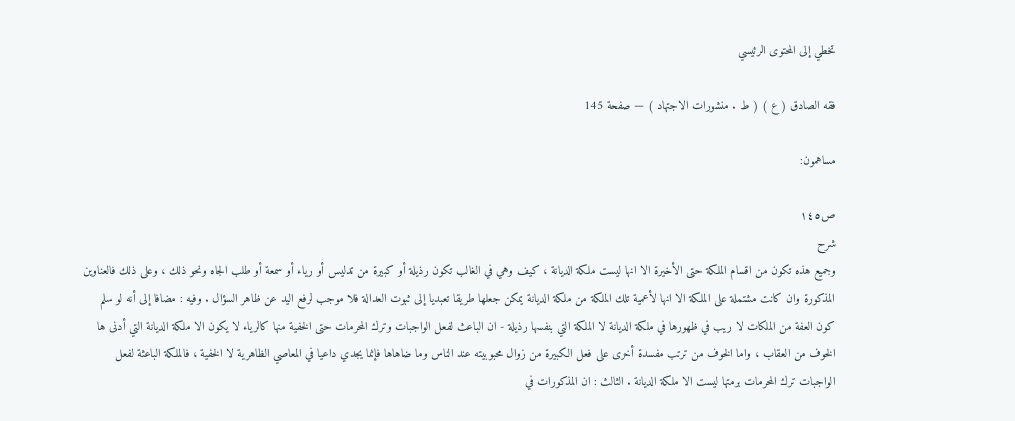تخطي إلى المحتوى الرئيسي

فقه الصادق ( ع ) ( ط . منشورات الاجتهاد ) — صفحة 145

مساهمون:

ص١٤٥
شرح
وجميع هذه تكون من اقسام الملكة حتى الأخيرة الا انها ليست ملكة الديانة ، كيف وهي في الغالب تكون رذيلة أو كبيرة من تدليس أو رياء أو سمعة أو طلب الجاه ونحو ذلك ، وعلى ذلك فالعناوين المذكورة وان كانت مشتملة على الملكة الا انها لأعمية تلك الملكة من ملكة الديانة يمكن جعلها طريقا تعبديا إلى ثبوت العدالة فلا موجب لرفع اليد عن ظاهر السؤال . وفيه : مضافا إلى أنه لو سلم كون العفة من الملكات لا ريب في ظهورها في ملكة الديانة لا الملكة التي بنفسها رذيلة - ان الباعث لفعل الواجبات وترك المحرمات حتى الخفية منها كالرياء لا يكون الا ملكة الديانة التي أدنى ها الخوف من العقاب ، واما الخوف من ترتب مفسدة أخرى على فعل الكبيرة من زوال محبوبيته عند الناس وما ضاهاها فإنما يجدي داعيا في المعاصي الظاهرية لا الخفية ، فالملكة الباعثة لفعل الواجبات ترك المحرمات برمتها ليست الا ملكة الديانة . الثالث : ان المذكورات في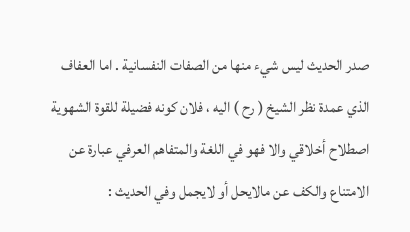صدر الحديث ليس شيء منها من الصفات النفسانية . اما العفاف الذي عمدة نظر الشيخ ( رح ) اليه ، فلان كونه فضيلة للقوة الشهوية اصطلاح أخلاقي والا فهو في اللغة والمتفاهم العرفي عبارة عن الامتناع والكف عن مالايحل أو لايجمل وفي الحديث :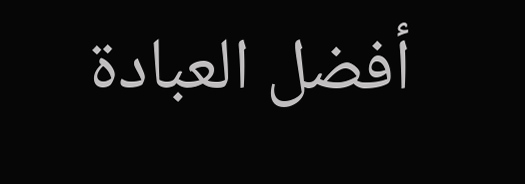أفضل العبادة